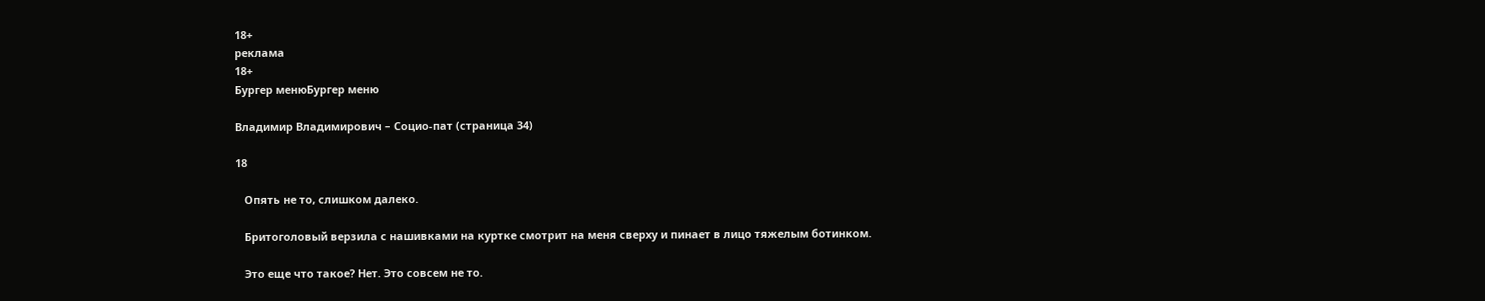18+
реклама
18+
Бургер менюБургер меню

Владимир Владимирович – Социо-пат (страница 34)

18

   Опять не то, слишком далеко.

   Бритоголовый верзила с нашивками на куртке смотрит на меня сверху и пинает в лицо тяжелым ботинком.

   Это еще что такое? Нет. Это совсем не то.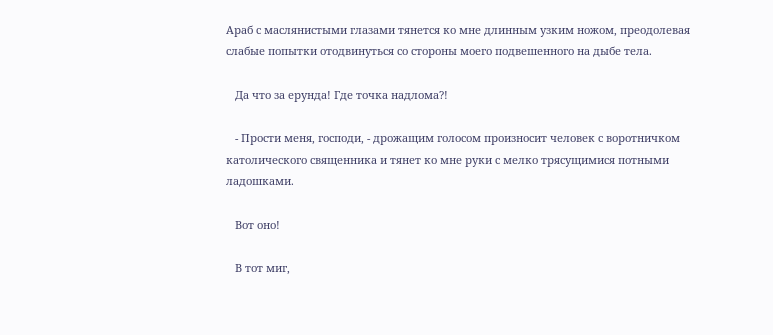Араб с маслянистыми глазами тянется ко мне длинным узким ножом, преодолевая слабые попытки отодвинуться со стороны моего подвешенного на дыбе тела.

   Да что за ерунда! Где точка надлома?!

   - Прости меня, господи, - дрожащим голосом произносит человек с воротничком католического священника и тянет ко мне руки с мелко трясущимися потными ладошками.

   Вот оно!

   В тот миг,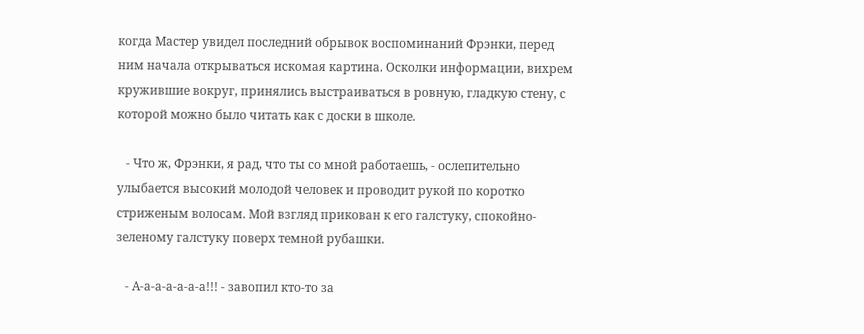когда Мастер увидел последний обрывок воспоминаний Фрэнки, перед ним начала открываться искомая картина. Осколки информации, вихрем кружившие вокруг, принялись выстраиваться в ровную, гладкую стену, с которой можно было читать как с доски в школе.

   - Что ж, Фрэнки, я рад, что ты со мной работаешь, - ослепительно улыбается высокий молодой человек и проводит рукой по коротко стриженым волосам. Мой взгляд прикован к его галстуку, спокойно-зеленому галстуку поверх темной рубашки.

   - А-а-а-а-а-а-а!!! - завопил кто-то за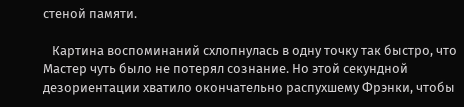стеной памяти.

   Картина воспоминаний схлопнулась в одну точку так быстро, что Мастер чуть было не потерял сознание. Но этой секундной дезориентации хватило окончательно распухшему Фрэнки, чтобы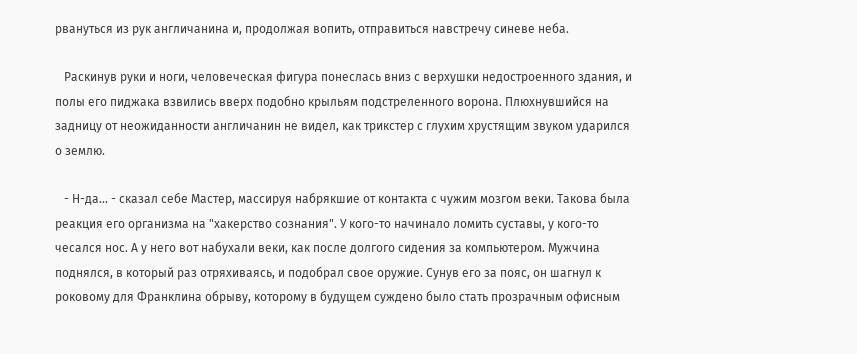рвануться из рук англичанина и, продолжая вопить, отправиться навстречу синеве неба.

   Раскинув руки и ноги, человеческая фигура понеслась вниз с верхушки недостроенного здания, и полы его пиджака взвились вверх подобно крыльям подстреленного ворона. Плюхнувшийся на задницу от неожиданности англичанин не видел, как трикстер с глухим хрустящим звуком ударился о землю.

   - Н-да... - сказал себе Мастер, массируя набрякшие от контакта с чужим мозгом веки. Такова была реакция его организма на "хакерство сознания". У кого-то начинало ломить суставы, у кого-то чесался нос. А у него вот набухали веки, как после долгого сидения за компьютером. Мужчина поднялся, в который раз отряхиваясь, и подобрал свое оружие. Сунув его за пояс, он шагнул к роковому для Франклина обрыву, которому в будущем суждено было стать прозрачным офисным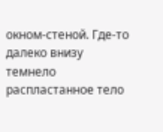окном-стеной. Где-то далеко внизу темнело распластанное тело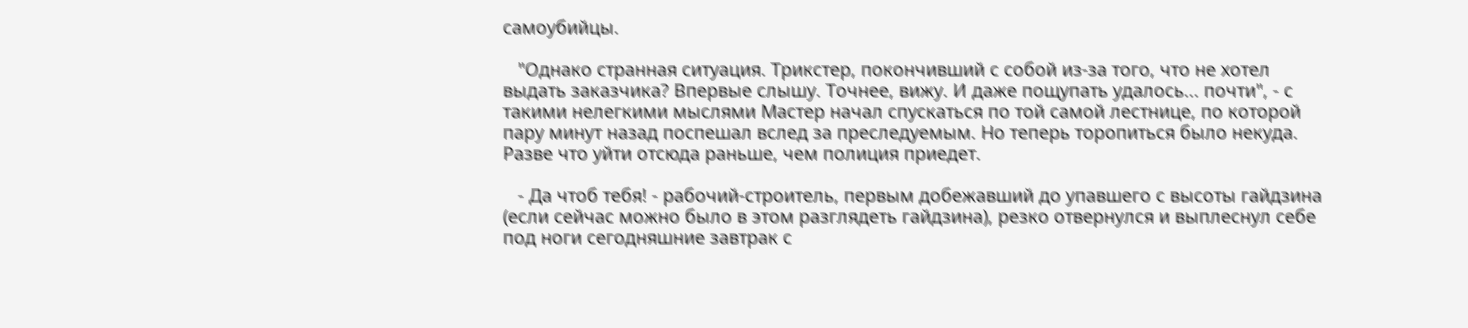самоубийцы.

   "Однако странная ситуация. Трикстер, покончивший с собой из-за того, что не хотел выдать заказчика? Впервые слышу. Точнее, вижу. И даже пощупать удалось... почти", - с такими нелегкими мыслями Мастер начал спускаться по той самой лестнице, по которой пару минут назад поспешал вслед за преследуемым. Но теперь торопиться было некуда. Разве что уйти отсюда раньше, чем полиция приедет.

   - Да чтоб тебя! - рабочий-строитель, первым добежавший до упавшего с высоты гайдзина (если сейчас можно было в этом разглядеть гайдзина), резко отвернулся и выплеснул себе под ноги сегодняшние завтрак с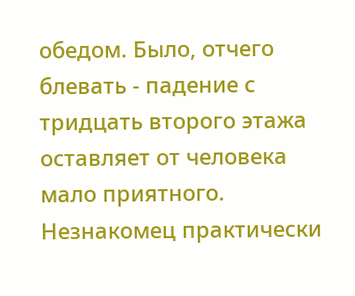обедом. Было, отчего блевать - падение с тридцать второго этажа оставляет от человека мало приятного. Незнакомец практически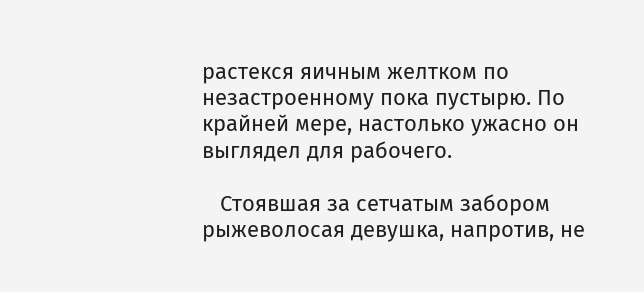растекся яичным желтком по незастроенному пока пустырю. По крайней мере, настолько ужасно он выглядел для рабочего.

   Стоявшая за сетчатым забором рыжеволосая девушка, напротив, не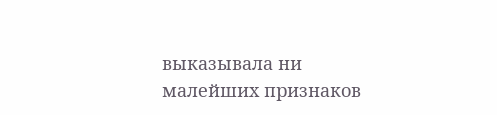выказывала ни малейших признаков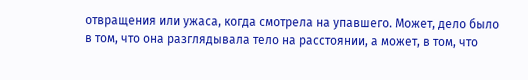отвращения или ужаса, когда смотрела на упавшего. Может, дело было в том, что она разглядывала тело на расстоянии, а может, в том, что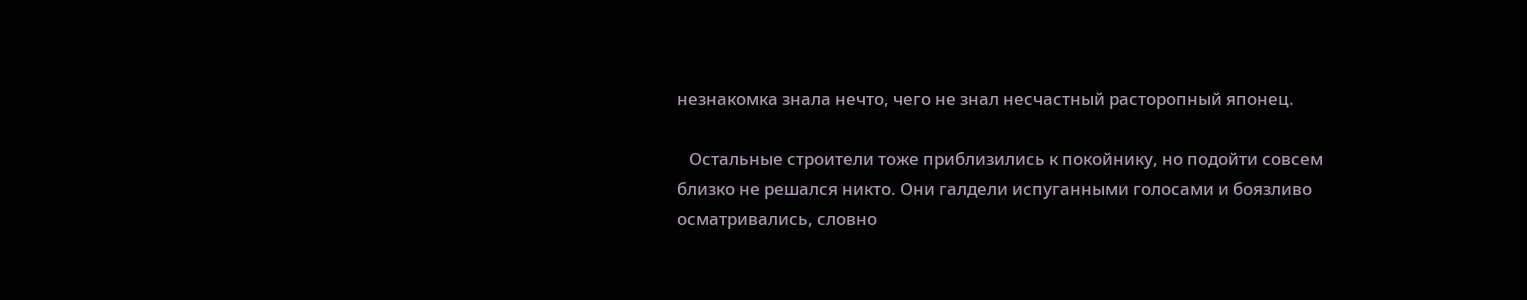незнакомка знала нечто, чего не знал несчастный расторопный японец.

   Остальные строители тоже приблизились к покойнику, но подойти совсем близко не решался никто. Они галдели испуганными голосами и боязливо осматривались, словно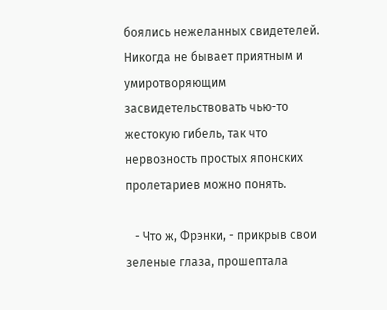боялись нежеланных свидетелей. Никогда не бывает приятным и умиротворяющим засвидетельствовать чью-то жестокую гибель, так что нервозность простых японских пролетариев можно понять.

   - Что ж, Фрэнки, - прикрыв свои зеленые глаза, прошептала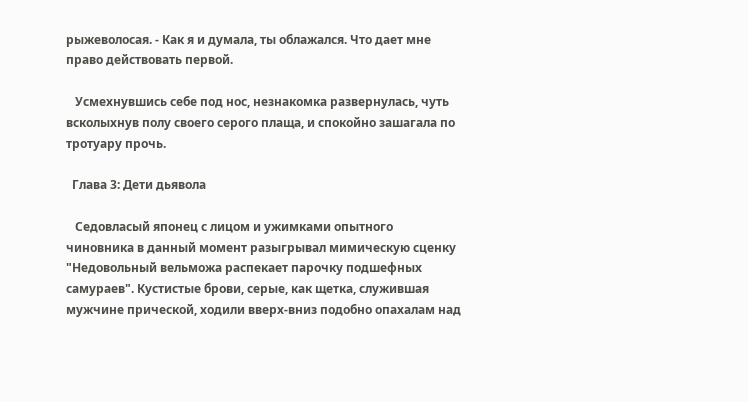рыжеволосая. - Как я и думала, ты облажался. Что дает мне право действовать первой.

   Усмехнувшись себе под нос, незнакомка развернулась, чуть всколыхнув полу своего серого плаща, и спокойно зашагала по тротуару прочь.

  Глава 3: Дети дьявола

   Седовласый японец с лицом и ужимками опытного чиновника в данный момент разыгрывал мимическую сценку "Недовольный вельможа распекает парочку подшефных самураев". Кустистые брови, серые, как щетка, служившая мужчине прической, ходили вверх-вниз подобно опахалам над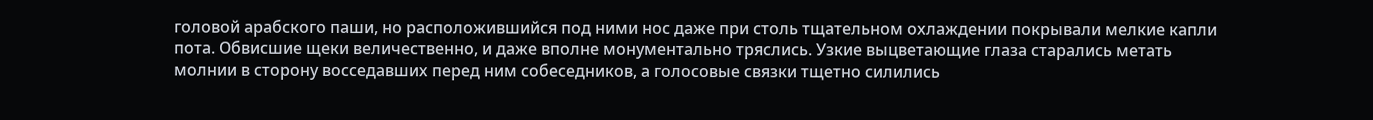головой арабского паши, но расположившийся под ними нос даже при столь тщательном охлаждении покрывали мелкие капли пота. Обвисшие щеки величественно, и даже вполне монументально тряслись. Узкие выцветающие глаза старались метать молнии в сторону восседавших перед ним собеседников, а голосовые связки тщетно силились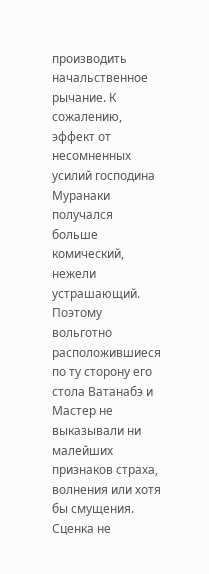производить начальственное рычание. К сожалению, эффект от несомненных усилий господина Муранаки получался больше комический, нежели устрашающий. Поэтому вольготно расположившиеся по ту сторону его стола Ватанабэ и Мастер не выказывали ни малейших признаков страха, волнения или хотя бы смущения. Сценка не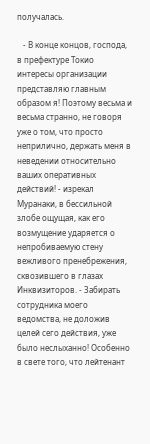получалась.

   - В конце концов, господа, в префектуре Токио интересы организации представляю главным образом я! Поэтому весьма и весьма странно, не говоря уже о том, что просто неприлично, держать меня в неведении относительно ваших оперативных действий! - изрекал Муранаки, в бессильной злобе ощущая, как его возмущение ударяется о непробиваемую стену вежливого пренебрежения, сквозившего в глазах Инквизиторов. - Забирать сотрудника моего ведомства, не доложив целей сего действия, уже было неслыханно! Особенно в свете того, что лейтенант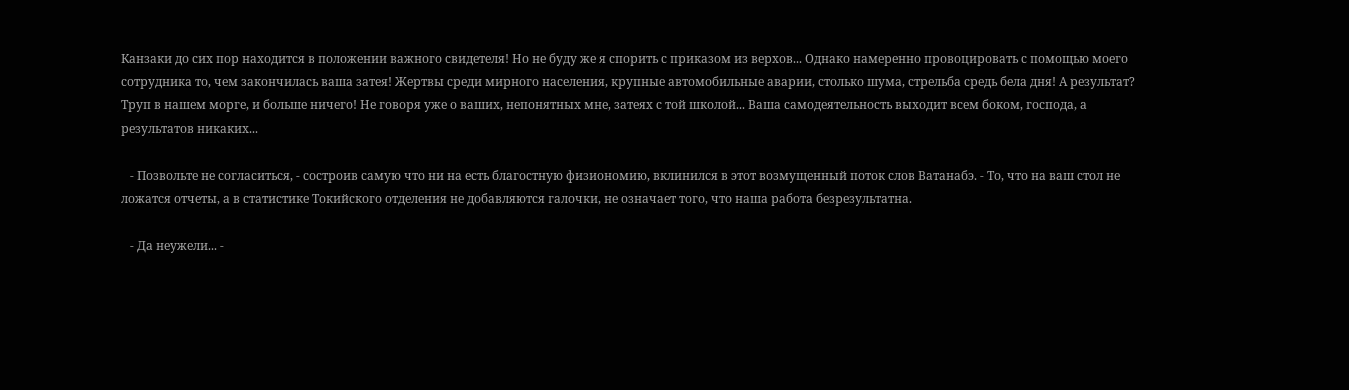Канзаки до сих пор находится в положении важного свидетеля! Но не буду же я спорить с приказом из верхов... Однако намеренно провоцировать с помощью моего сотрудника то, чем закончилась ваша затея! Жертвы среди мирного населения, крупные автомобильные аварии, столько шума, стрельба средь бела дня! А результат? Труп в нашем морге, и больше ничего! Не говоря уже о ваших, непонятных мне, затеях с той школой... Ваша самодеятельность выходит всем боком, господа, а результатов никаких...

   - Позвольте не согласиться, - состроив самую что ни на есть благостную физиономию, вклинился в этот возмущенный поток слов Ватанабэ. - То, что на ваш стол не ложатся отчеты, а в статистике Токийского отделения не добавляются галочки, не означает того, что наша работа безрезультатна.

   - Да неужели... -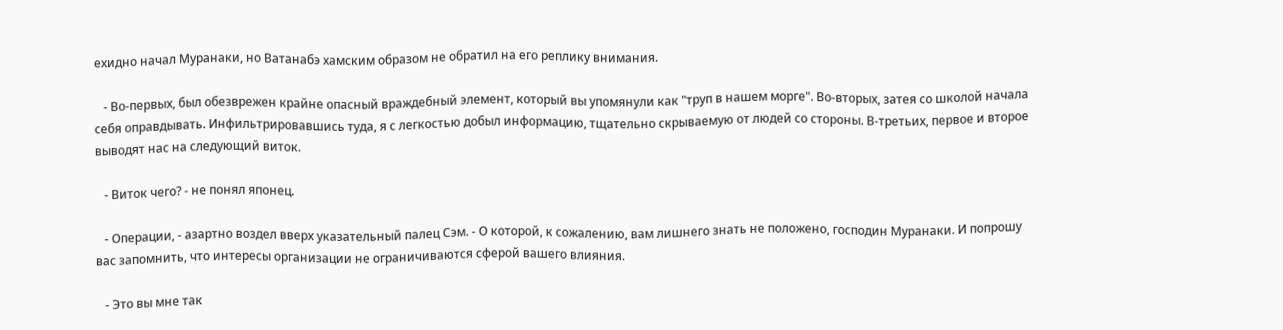ехидно начал Муранаки, но Ватанабэ хамским образом не обратил на его реплику внимания.

   - Во-первых, был обезврежен крайне опасный враждебный элемент, который вы упомянули как "труп в нашем морге". Во-вторых, затея со школой начала себя оправдывать. Инфильтрировавшись туда, я с легкостью добыл информацию, тщательно скрываемую от людей со стороны. В-третьих, первое и второе выводят нас на следующий виток.

   - Виток чего? - не понял японец.

   - Операции, - азартно воздел вверх указательный палец Сэм. - О которой, к сожалению, вам лишнего знать не положено, господин Муранаки. И попрошу вас запомнить, что интересы организации не ограничиваются сферой вашего влияния.

   - Это вы мне так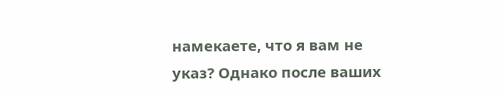намекаете, что я вам не указ? Однако после ваших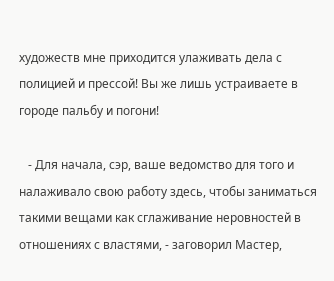художеств мне приходится улаживать дела с полицией и прессой! Вы же лишь устраиваете в городе пальбу и погони!

   - Для начала, сэр, ваше ведомство для того и налаживало свою работу здесь, чтобы заниматься такими вещами как сглаживание неровностей в отношениях с властями, - заговорил Мастер,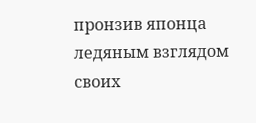пронзив японца ледяным взглядом своих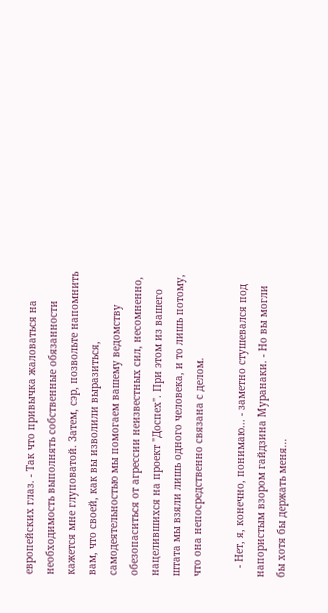европейских глаз. - Так что привычка жаловаться на необходимость выполнять собственные обязанности кажется мне глуповатой. Затем, сэр, позвольте напомнить вам, что своей, как вы изволили выразиться, самодеятельностью мы помогаем вашему ведомству обезопаситься от агрессии неизвестных сил, несомненно, нацелившихся на проект "Доспех". При этом из вашего штата мы взяли лишь одного человека, и то лишь потому, что она непосредственно связана с делом.

   - Нет, я, конечно, понимаю... - заметно стушевался под напористым взором гайдзина Муранаки. - Но вы могли бы хотя бы держать меня...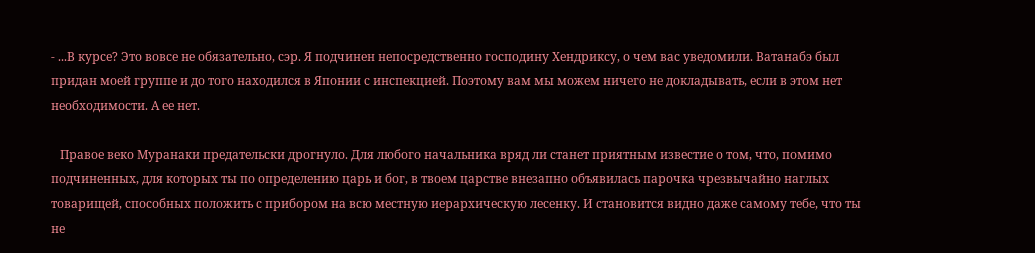- ...В курсе? Это вовсе не обязательно, сэр. Я подчинен непосредственно господину Хендриксу, о чем вас уведомили. Ватанабэ был придан моей группе и до того находился в Японии с инспекцией. Поэтому вам мы можем ничего не докладывать, если в этом нет необходимости. А ее нет.

   Правое веко Муранаки предательски дрогнуло. Для любого начальника вряд ли станет приятным известие о том, что, помимо подчиненных, для которых ты по определению царь и бог, в твоем царстве внезапно объявилась парочка чрезвычайно наглых товарищей, способных положить с прибором на всю местную иерархическую лесенку. И становится видно даже самому тебе, что ты не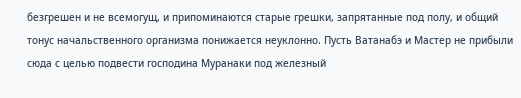безгрешен и не всемогущ, и припоминаются старые грешки, запрятанные под полу, и общий тонус начальственного организма понижается неуклонно. Пусть Ватанабэ и Мастер не прибыли сюда с целью подвести господина Муранаки под железный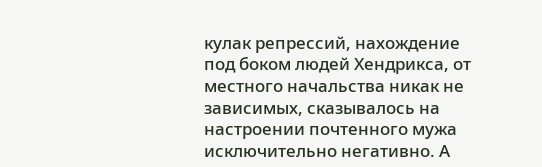кулак репрессий, нахождение под боком людей Хендрикса, от местного начальства никак не зависимых, сказывалось на настроении почтенного мужа исключительно негативно. А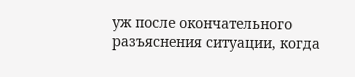уж после окончательного разъяснения ситуации, когда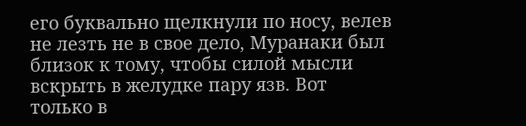его буквально щелкнули по носу, велев не лезть не в свое дело, Муранаки был близок к тому, чтобы силой мысли вскрыть в желудке пару язв. Вот только в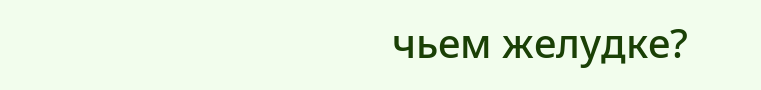чьем желудке?